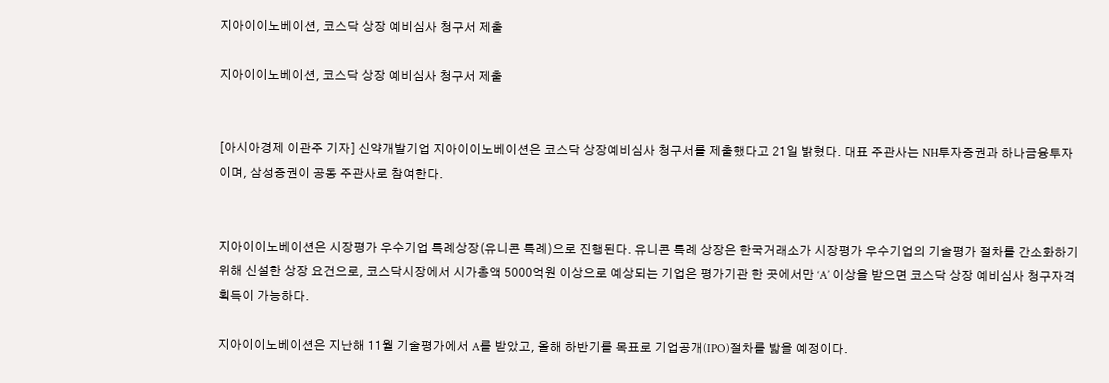지아이이노베이션, 코스닥 상장 예비심사 청구서 제출

지아이이노베이션, 코스닥 상장 예비심사 청구서 제출


[아시아경제 이관주 기자] 신약개발기업 지아이이노베이션은 코스닥 상장예비심사 청구서를 제출했다고 21일 밝혔다. 대표 주관사는 NH투자증권과 하나금융투자이며, 삼성증권이 공동 주관사로 참여한다.


지아이이노베이션은 시장평가 우수기업 특례상장(유니콘 특례)으로 진행된다. 유니콘 특례 상장은 한국거래소가 시장평가 우수기업의 기술평가 절차를 간소화하기 위해 신설한 상장 요건으로, 코스닥시장에서 시가총액 5000억원 이상으로 예상되는 기업은 평가기관 한 곳에서만 ‘A’ 이상을 받으면 코스닥 상장 예비심사 청구자격 획득이 가능하다.

지아이이노베이션은 지난해 11월 기술평가에서 A를 받았고, 올해 하반기를 목표로 기업공개(IPO)절차를 밟을 예정이다.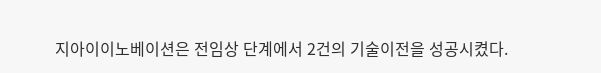지아이이노베이션은 전임상 단계에서 2건의 기술이전을 성공시켰다.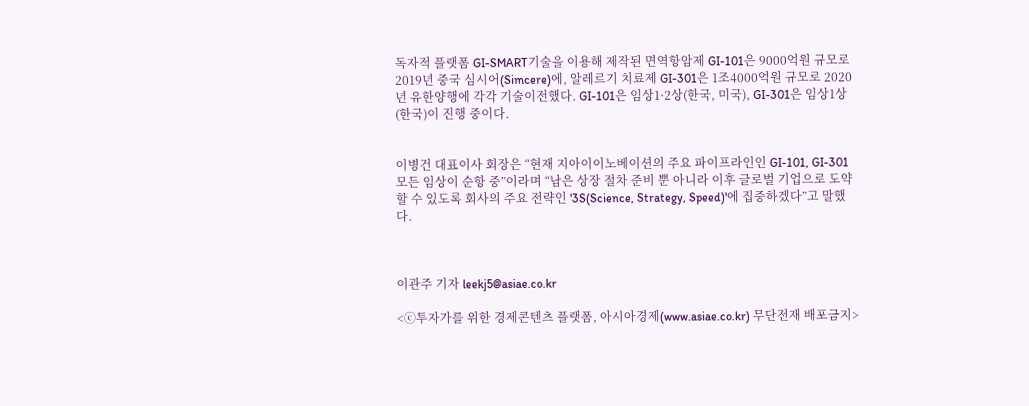독자적 플랫폼 GI-SMART기술을 이용해 제작된 면역항암제 GI-101은 9000억원 규모로 2019년 중국 심시어(Simcere)에, 알레르기 치료제 GI-301은 1조4000억원 규모로 2020년 유한양행에 각각 기술이전했다. GI-101은 임상1·2상(한국, 미국), GI-301은 임상1상(한국)이 진행 중이다.


이병건 대표이사 회장은 “현재 지아이이노베이션의 주요 파이프라인인 GI-101, GI-301 모든 임상이 순항 중”이라며 “남은 상장 절차 준비 뿐 아니라 이후 글로벌 기업으로 도약할 수 있도록 회사의 주요 전략인 '3S(Science, Strategy, Speed)'에 집중하겠다”고 말했다.



이관주 기자 leekj5@asiae.co.kr

<ⓒ투자가를 위한 경제콘텐츠 플랫폼, 아시아경제(www.asiae.co.kr) 무단전재 배포금지>